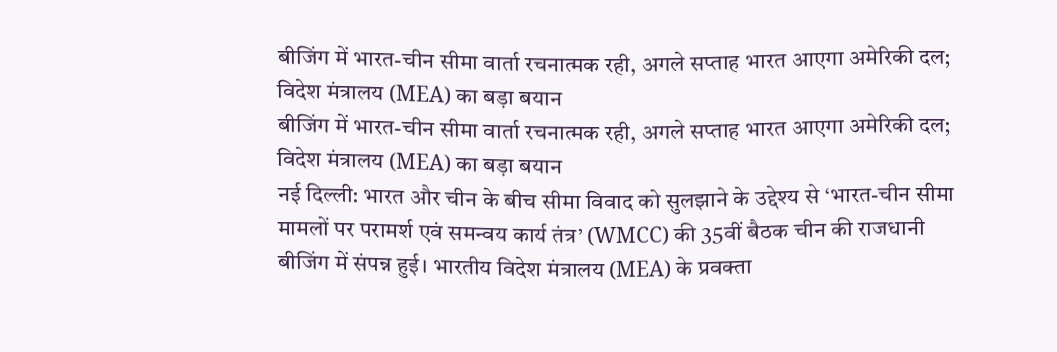बीजिंग में भारत-चीन सीमा वार्ता रचनात्मक रही, अगले सप्ताह भारत आएगा अमेरिकी दल; विदेश मंत्रालय (MEA) का बड़ा बयान
बीजिंग में भारत-चीन सीमा वार्ता रचनात्मक रही, अगले सप्ताह भारत आएगा अमेरिकी दल; विदेश मंत्रालय (MEA) का बड़ा बयान
नई दिल्ली: भारत और चीन के बीच सीमा विवाद को सुलझाने के उद्देश्य से ‘भारत-चीन सीमा मामलों पर परामर्श एवं समन्वय कार्य तंत्र’ (WMCC) की 35वीं बैठक चीन की राजधानी बीजिंग में संपन्न हुई। भारतीय विदेश मंत्रालय (MEA) के प्रवक्ता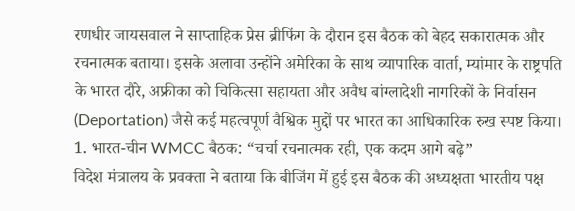रणधीर जायसवाल ने साप्ताहिक प्रेस ब्रीफिंग के दौरान इस बैठक को बेहद सकारात्मक और रचनात्मक बताया। इसके अलावा उन्होंने अमेरिका के साथ व्यापारिक वार्ता, म्यांमार के राष्ट्रपति के भारत दौरे, अफ्रीका को चिकित्सा सहायता और अवैध बांग्लादेशी नागरिकों के निर्वासन (Deportation) जैसे कई महत्वपूर्ण वैश्विक मुद्दों पर भारत का आधिकारिक रुख स्पष्ट किया।
1. भारत-चीन WMCC बैठक: “चर्चा रचनात्मक रही, एक कदम आगे बढ़े”
विदेश मंत्रालय के प्रवक्ता ने बताया कि बीजिंग में हुई इस बैठक की अध्यक्षता भारतीय पक्ष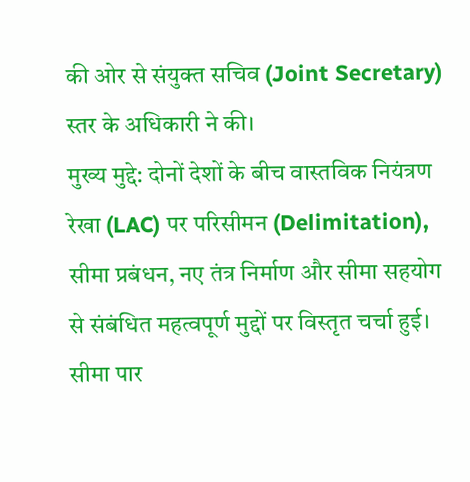की ओर से संयुक्त सचिव (Joint Secretary) स्तर के अधिकारी ने की।
मुख्य मुद्दे: दोनों देशों के बीच वास्तविक नियंत्रण रेखा (LAC) पर परिसीमन (Delimitation), सीमा प्रबंधन, नए तंत्र निर्माण और सीमा सहयोग से संबंधित महत्वपूर्ण मुद्दों पर विस्तृत चर्चा हुई।
सीमा पार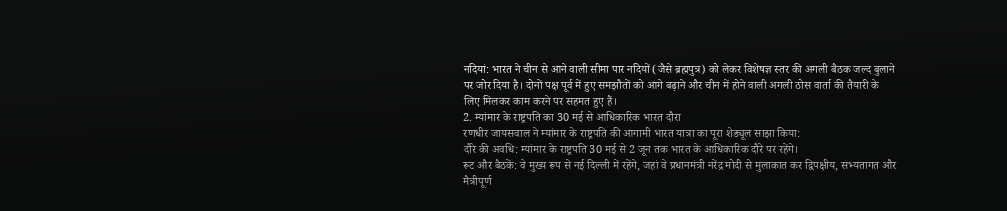नदियां: भारत ने चीन से आने वाली सीमा पार नदियों (जैसे ब्रह्मपुत्र) को लेकर विशेषज्ञ स्तर की अगली बैठक जल्द बुलाने पर जोर दिया है। दोनों पक्ष पूर्व में हुए समझौतों को आगे बढ़ाने और चीन में होने वाली अगली ठोस वार्ता की तैयारी के लिए मिलकर काम करने पर सहमत हुए हैं।
2. म्यांमार के राष्ट्रपति का 30 मई से आधिकारिक भारत दौरा
रणधीर जायसवाल ने म्यांमार के राष्ट्रपति की आगामी भारत यात्रा का पूरा शेड्यूल साझा किया:
दौरे की अवधि: म्यांमार के राष्ट्रपति 30 मई से 2 जून तक भारत के आधिकारिक दौरे पर रहेंगे।
रूट और बैठकें: वे मुख्य रूप से नई दिल्ली में रहेंगे, जहां वे प्रधानमंत्री नरेंद्र मोदी से मुलाकात कर द्विपक्षीय, सभ्यतागत और मैत्रीपूर्ण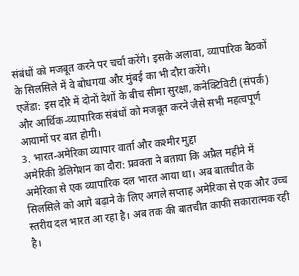संबंधों को मजबूत करने पर चर्चा करेंगे। इसके अलावा, व्यापारिक बैठकों के सिलसिले में वे बोधगया और मुंबई का भी दौरा करेंगे।
एजेंडा: इस दौरे में दोनों देशों के बीच सीमा सुरक्षा, कनेक्टिविटी (संपर्क) और आर्थिक-व्यापारिक संबंधों को मजबूत करने जैसे सभी महत्वपूर्ण आयामों पर बात होगी।
3. भारत-अमेरिका व्यापार वार्ता और कश्मीर मुद्दा
अमेरिकी डेलिगेशन का दौरा: प्रवक्ता ने बताया कि अप्रैल महीने में अमेरिका से एक व्यापारिक दल भारत आया था। अब बातचीत के सिलसिले को आगे बढ़ाने के लिए अगले सप्ताह अमेरिका से एक और उच्च स्तरीय दल भारत आ रहा है। अब तक की बातचीत काफी सकारात्मक रही है।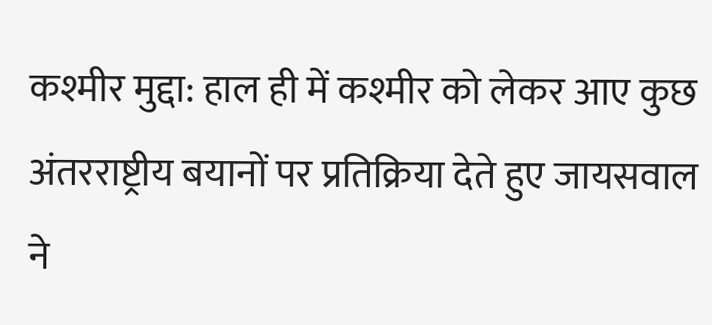कश्मीर मुद्दा: हाल ही में कश्मीर को लेकर आए कुछ अंतरराष्ट्रीय बयानों पर प्रतिक्रिया देते हुए जायसवाल ने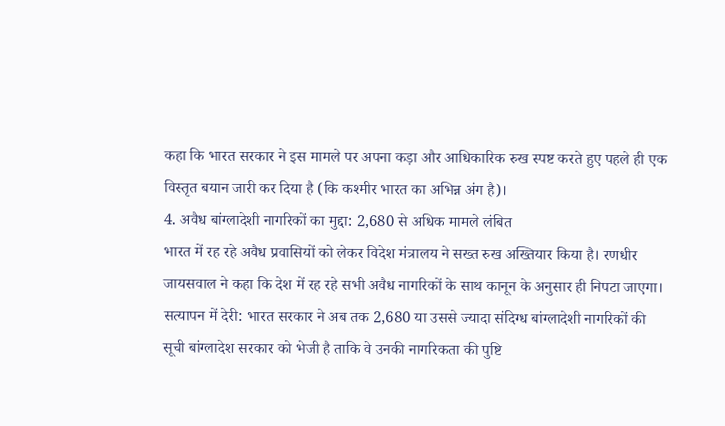कहा कि भारत सरकार ने इस मामले पर अपना कड़ा और आधिकारिक रुख स्पष्ट करते हुए पहले ही एक विस्तृत बयान जारी कर दिया है (कि कश्मीर भारत का अभिन्न अंग है)।
4. अवैध बांग्लादेशी नागरिकों का मुद्दा: 2,680 से अधिक मामले लंबित
भारत में रह रहे अवैध प्रवासियों को लेकर विदेश मंत्रालय ने सख्त रुख अख्तियार किया है। रणधीर जायसवाल ने कहा कि देश में रह रहे सभी अवैध नागरिकों के साथ कानून के अनुसार ही निपटा जाएगा।
सत्यापन में देरी: भारत सरकार ने अब तक 2,680 या उससे ज्यादा संदिग्ध बांग्लादेशी नागरिकों की सूची बांग्लादेश सरकार को भेजी है ताकि वे उनकी नागरिकता की पुष्टि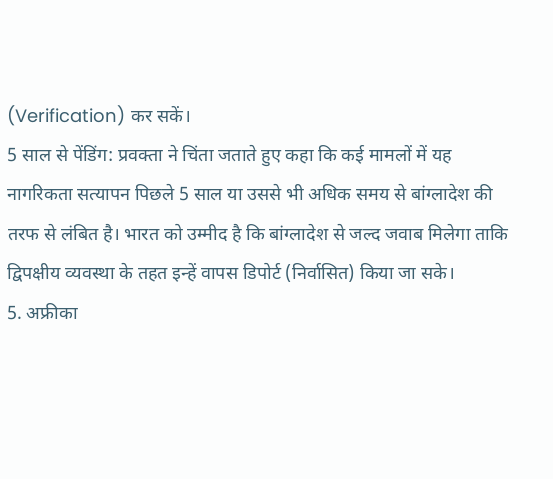(Verification) कर सकें।
5 साल से पेंडिंग: प्रवक्ता ने चिंता जताते हुए कहा कि कई मामलों में यह नागरिकता सत्यापन पिछले 5 साल या उससे भी अधिक समय से बांग्लादेश की तरफ से लंबित है। भारत को उम्मीद है कि बांग्लादेश से जल्द जवाब मिलेगा ताकि द्विपक्षीय व्यवस्था के तहत इन्हें वापस डिपोर्ट (निर्वासित) किया जा सके।
5. अफ्रीका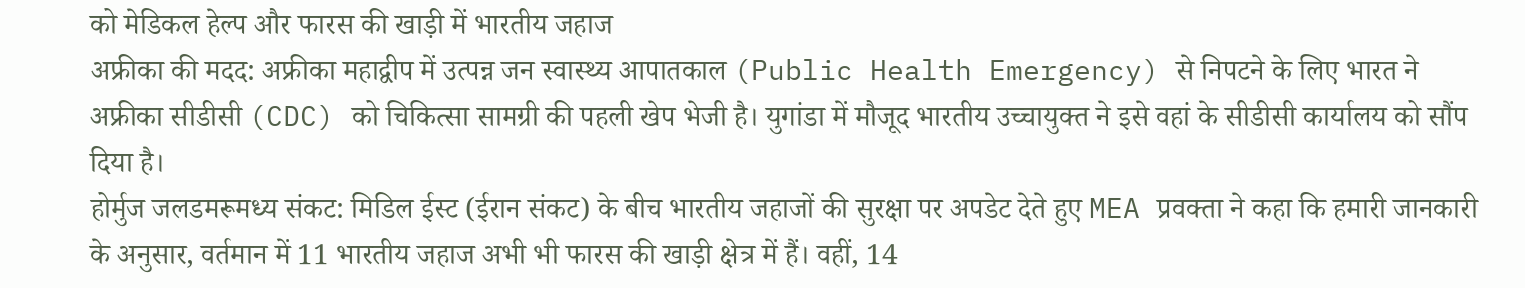को मेडिकल हेल्प और फारस की खाड़ी में भारतीय जहाज
अफ्रीका की मदद: अफ्रीका महाद्वीप में उत्पन्न जन स्वास्थ्य आपातकाल (Public Health Emergency) से निपटने के लिए भारत ने अफ्रीका सीडीसी (CDC) को चिकित्सा सामग्री की पहली खेप भेजी है। युगांडा में मौजूद भारतीय उच्चायुक्त ने इसे वहां के सीडीसी कार्यालय को सौंप दिया है।
होर्मुज जलडमरूमध्य संकट: मिडिल ईस्ट (ईरान संकट) के बीच भारतीय जहाजों की सुरक्षा पर अपडेट देते हुए MEA प्रवक्ता ने कहा कि हमारी जानकारी के अनुसार, वर्तमान में 11 भारतीय जहाज अभी भी फारस की खाड़ी क्षेत्र में हैं। वहीं, 14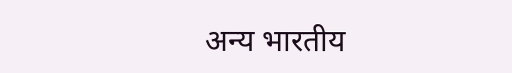अन्य भारतीय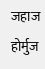जहाज होर्मुज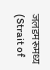जलडमरूमध्य (Strait of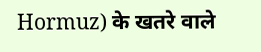Hormuz) के खतरे वाले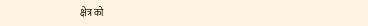क्षेत्र को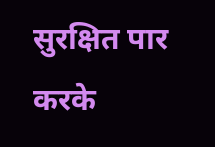सुरक्षित पार करके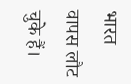भारत वापस लौट चुके हैं।